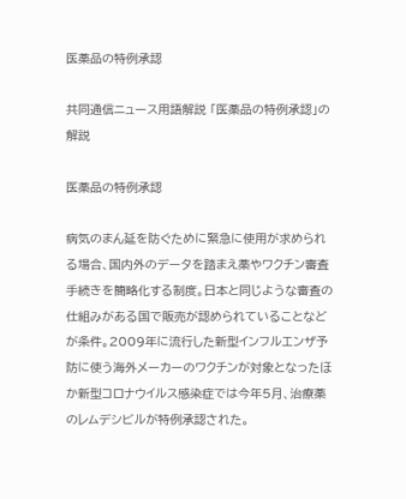医薬品の特例承認

共同通信ニュース用語解説 「医薬品の特例承認」の解説

医薬品の特例承認

病気のまん延を防ぐために緊急に使用が求められる場合、国内外のデータを踏まえ薬やワクチン審査手続きを簡略化する制度。日本と同じような審査の仕組みがある国で販売が認められていることなどが条件。2009年に流行した新型インフルエンザ予防に使う海外メーカーのワクチンが対象となったほか新型コロナウイルス感染症では今年5月、治療薬のレムデシビルが特例承認された。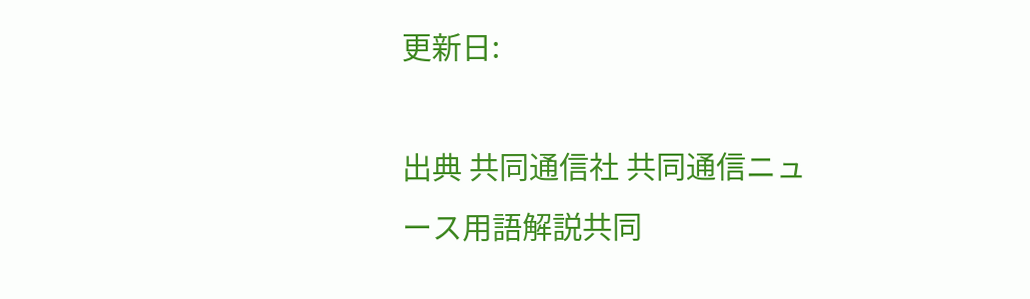更新日:

出典 共同通信社 共同通信ニュース用語解説共同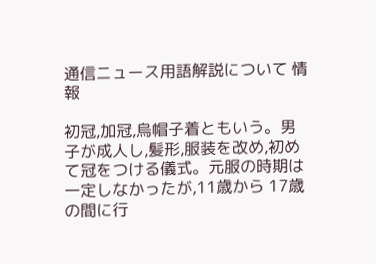通信ニュース用語解説について 情報

初冠,加冠,烏帽子着ともいう。男子が成人し,髪形,服装を改め,初めて冠をつける儀式。元服の時期は一定しなかったが,11歳から 17歳の間に行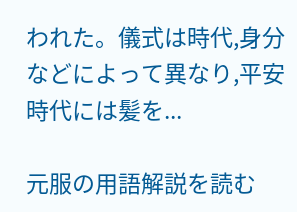われた。儀式は時代,身分などによって異なり,平安時代には髪を...

元服の用語解説を読む